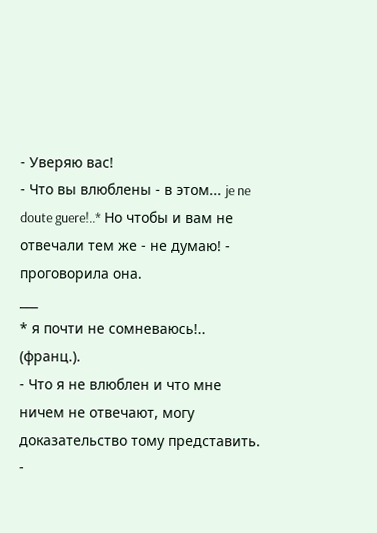- Уверяю вас!
- Что вы влюблены - в этом... je ne doute guere!..* Но чтобы и вам не отвечали тем же - не думаю! - проговорила она.
___
* я почти не сомневаюсь!.. (франц.).
- Что я не влюблен и что мне ничем не отвечают, могу доказательство тому представить.
-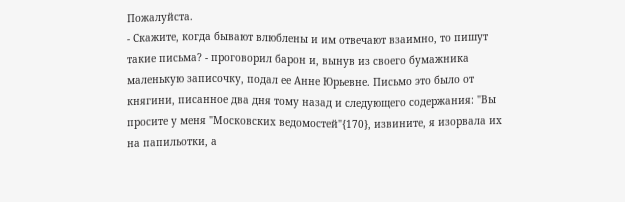Пожалуйста.
- Скажите, когда бывают влюблены и им отвечают взаимно, то пишут такие письма? - проговорил барон и, вынув из своего бумажника маленькую записочку, подал ее Анне Юрьевне. Письмо это было от княгини, писанное два дня тому назад и следующего содержания: "Вы просите у меня "Московских ведомостей"{170}, извините, я изорвала их на папильотки, а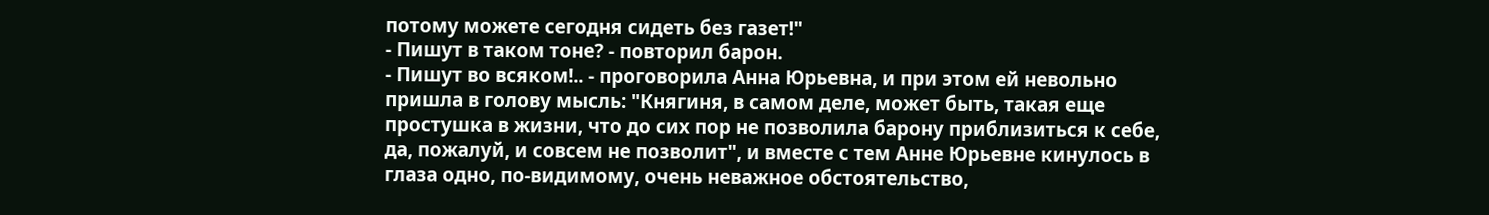потому можете сегодня сидеть без газет!"
- Пишут в таком тоне? - повторил барон.
- Пишут во всяком!.. - проговорила Анна Юрьевна, и при этом ей невольно пришла в голову мысль: "Княгиня, в самом деле, может быть, такая еще простушка в жизни, что до сих пор не позволила барону приблизиться к себе, да, пожалуй, и совсем не позволит", и вместе с тем Анне Юрьевне кинулось в глаза одно, по-видимому, очень неважное обстоятельство,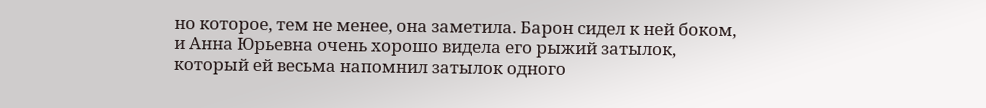но которое, тем не менее, она заметила. Барон сидел к ней боком, и Анна Юрьевна очень хорошо видела его рыжий затылок, который ей весьма напомнил затылок одного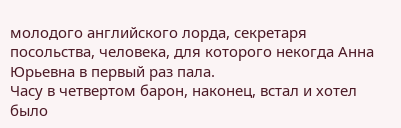молодого английского лорда, секретаря посольства, человека, для которого некогда Анна Юрьевна в первый раз пала.
Часу в четвертом барон, наконец, встал и хотел было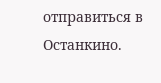отправиться в Останкино.